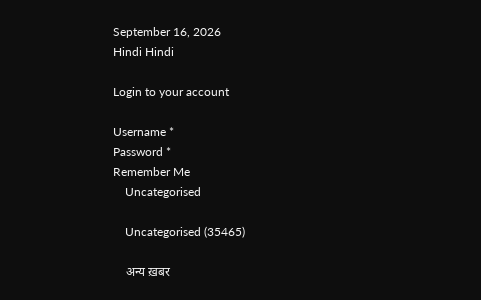September 16, 2026
Hindi Hindi

Login to your account

Username *
Password *
Remember Me
    Uncategorised

    Uncategorised (35465)

    अन्य ख़बर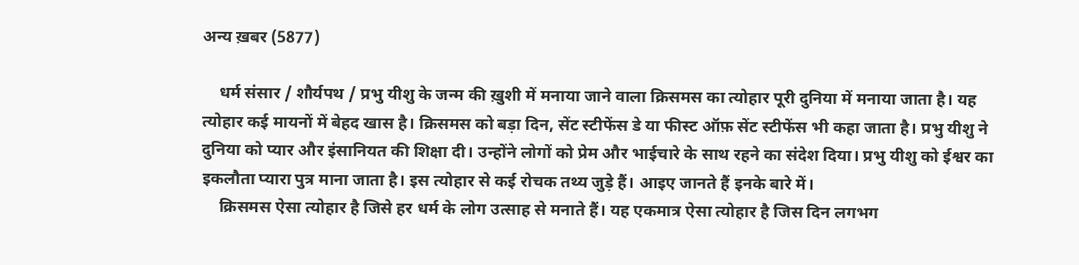अन्य ख़बर (5877)

    धर्म संसार / शौर्यपथ / प्रभु यीशु के जन्म की ख़ुशी में मनाया जाने वाला क्रिसमस का त्योहार पूरी दुनिया में मनाया जाता है। यह त्योहार कई मायनों में बेहद खास है। क्रिसमस को बड़ा दिन, सेंट स्टीफेंस डे या फीस्ट ऑफ़ सेंट स्टीफेंस भी कहा जाता है। प्रभु यीशु ने दुनिया को प्यार और इंसानियत की शिक्षा दी। उन्होंने लोगों को प्रेम और भाईचारे के साथ रहने का संदेश दिया। प्रभु यीशु को ईश्वर का इकलौता प्यारा पुत्र माना जाता है। इस त्योहार से कई रोचक तथ्य जुड़े हैं। आइए जानते हैं इनके बारे में।
    क्रिसमस ऐसा त्योहार है जिसे हर धर्म के लोग उत्साह से मनाते हैं। यह एकमात्र ऐसा त्योहार है जिस दिन लगभग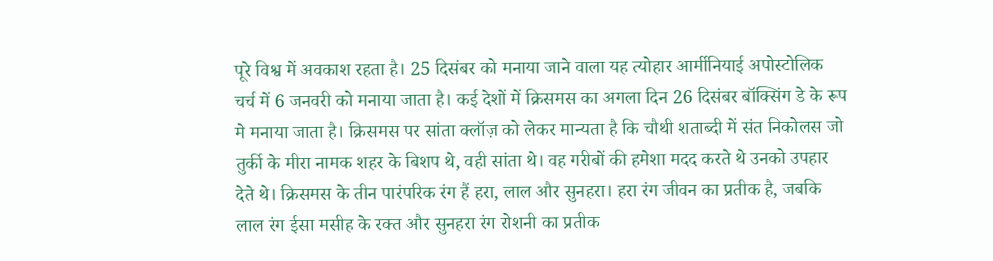पूरे विश्व में अवकाश रहता है। 25 दिसंबर को मनाया जाने वाला यह त्योहार आर्मीनियाई अपोस्टोलिक चर्च में 6 जनवरी को मनाया जाता है। कई देशों में क्रिसमस का अगला दिन 26 दिसंबर बॉक्सिंग डे के रूप मे मनाया जाता है। क्रिसमस पर सांता क्लॉज़ को लेकर मान्यता है कि चौथी शताब्दी में संत निकोलस जो तुर्की के मीरा नामक शहर के बिशप थे, वही सांता थे। वह गरीबों की हमेशा मदद करते थे उनको उपहार देते थे। क्रिसमस के तीन पारंपरिक रंग हैं हरा, लाल और सुनहरा। हरा रंग जीवन का प्रतीक है, जबकि लाल रंग ईसा मसीह के रक्त और सुनहरा रंग रोशनी का प्रतीक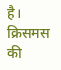है। क्रिसमस की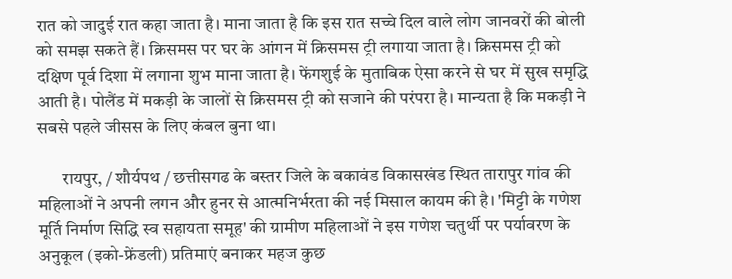रात को जादुई रात कहा जाता है। माना जाता है कि इस रात सच्चे दिल वाले लोग जानवरों की बोली को समझ सकते हैं। क्रिसमस पर घर के आंगन में क्रिसमस ट्री लगाया जाता है। क्रिसमस ट्री को दक्षिण पूर्व दिशा में लगाना शुभ माना जाता है। फेंगशुई के मुताबिक ऐसा करने से घर में सुख समृद्धि आती है। पोलैंड में मकड़ी के जालों से क्रिसमस ट्री को सजाने की परंपरा है। मान्यता है कि मकड़ी ने सबसे पहले जीसस के लिए कंबल बुना था।

       रायपुर, / शौर्यपथ / छत्तीसगढ के बस्तर जिले के बकावंड विकासखंड स्थित तारापुर गांव की महिलाओं ने अपनी लगन और हुनर से आत्मनिर्भरता की नई मिसाल कायम की है। 'मिट्टी के गणेश मूर्ति निर्माण सिद्धि स्व सहायता समूह' की ग्रामीण महिलाओं ने इस गणेश चतुर्थी पर पर्यावरण के अनुकूल (इको-फ्रेंडली) प्रतिमाएं बनाकर महज कुछ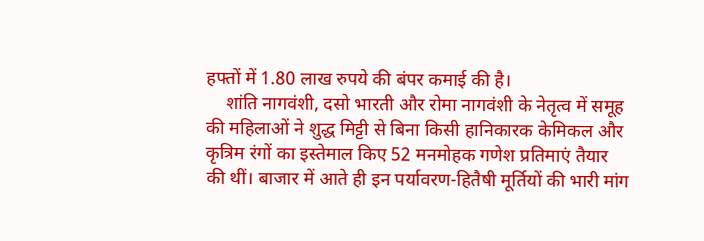हफ्तों में 1.80 लाख रुपये की बंपर कमाई की है।
    शांति नागवंशी, दसो भारती और रोमा नागवंशी के नेतृत्व में समूह की महिलाओं ने शुद्ध मिट्टी से बिना किसी हानिकारक केमिकल और कृत्रिम रंगों का इस्तेमाल किए 52 मनमोहक गणेश प्रतिमाएं तैयार की थीं। बाजार में आते ही इन पर्यावरण-हितैषी मूर्तियों की भारी मांग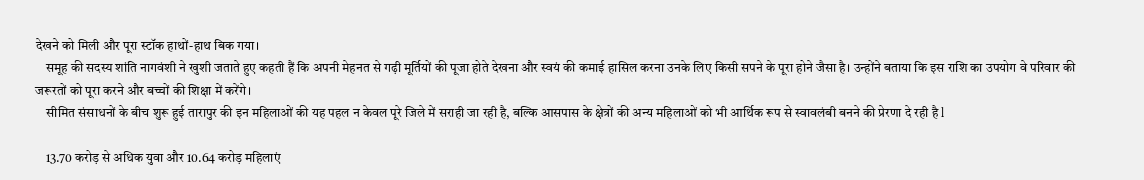देखने को मिली और पूरा स्टॉक हाथों-हाथ बिक गया।
    समूह की सदस्य शांति नागवंशी ने खुशी जताते हुए कहती हैं कि अपनी मेहनत से गढ़ी मूर्तियों की पूजा होते देखना और स्वयं की कमाई हासिल करना उनके लिए किसी सपने के पूरा होने जैसा है। उन्होंने बताया कि इस राशि का उपयोग वे परिवार की जरूरतों को पूरा करने और बच्चों की शिक्षा में करेंगे।
    सीमित संसाधनों के बीच शुरू हुई तारापुर की इन महिलाओं की यह पहल न केवल पूरे जिले में सराही जा रही है, बल्कि आसपास के क्षेत्रों की अन्य महिलाओं को भी आर्थिक रूप से स्वावलंबी बनने की प्रेरणा दे रही है l

    13.70 करोड़ से अधिक युवा और 10.64 करोड़ महिलाएं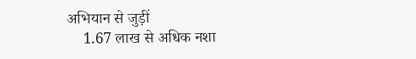अभियान से जुड़ीं
    1.67 लाख से अधिक नशा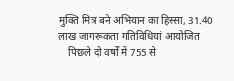मुक्ति मित्र बने अभियान का हिस्सा, 31.40 लाख जागरूकता गतिविधियां आयोजित
    पिछले दो वर्षों में 755 से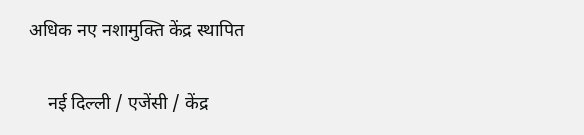अधिक नए नशामुक्ति केंद्र स्थापित

    नई दिल्ली / एजेंसी / केंद्र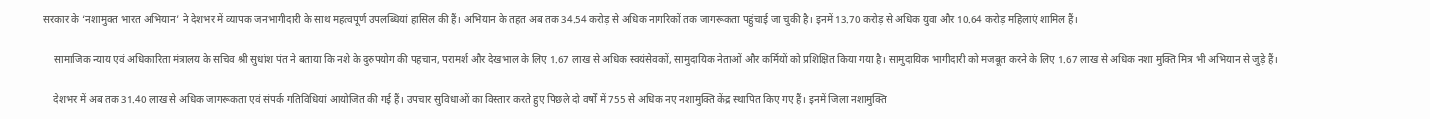सरकार के ‘नशामुक्त भारत अभियान’ ने देशभर में व्यापक जनभागीदारी के साथ महत्वपूर्ण उपलब्धियां हासिल की हैं। अभियान के तहत अब तक 34.54 करोड़ से अधिक नागरिकों तक जागरूकता पहुंचाई जा चुकी है। इनमें 13.70 करोड़ से अधिक युवा और 10.64 करोड़ महिलाएं शामिल हैं।

    सामाजिक न्याय एवं अधिकारिता मंत्रालय के सचिव श्री सुधांश पंत ने बताया कि नशे के दुरुपयोग की पहचान, परामर्श और देखभाल के लिए 1.67 लाख से अधिक स्वयंसेवकों, सामुदायिक नेताओं और कर्मियों को प्रशिक्षित किया गया है। सामुदायिक भागीदारी को मजबूत करने के लिए 1.67 लाख से अधिक नशा मुक्ति मित्र भी अभियान से जुड़े हैं।

    देशभर में अब तक 31.40 लाख से अधिक जागरूकता एवं संपर्क गतिविधियां आयोजित की गई हैं। उपचार सुविधाओं का विस्तार करते हुए पिछले दो वर्षों में 755 से अधिक नए नशामुक्ति केंद्र स्थापित किए गए हैं। इनमें जिला नशामुक्ति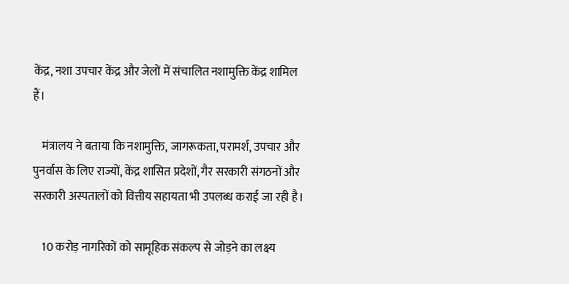केंद्र, नशा उपचार केंद्र और जेलों में संचालित नशामुक्ति केंद्र शामिल हैं।

    मंत्रालय ने बताया कि नशामुक्ति, जागरूकता, परामर्श, उपचार और पुनर्वास के लिए राज्यों, केंद्र शासित प्रदेशों, गैर सरकारी संगठनों और सरकारी अस्पतालों को वित्तीय सहायता भी उपलब्ध कराई जा रही है।

    10 करोड़ नागरिकों को सामूहिक संकल्प से जोड़ने का लक्ष्य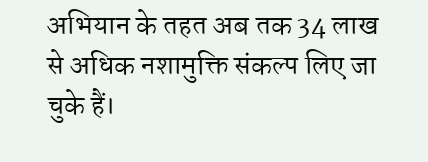अभियान के तहत अब तक 34 लाख से अधिक नशामुक्ति संकल्प लिए जा चुके हैं।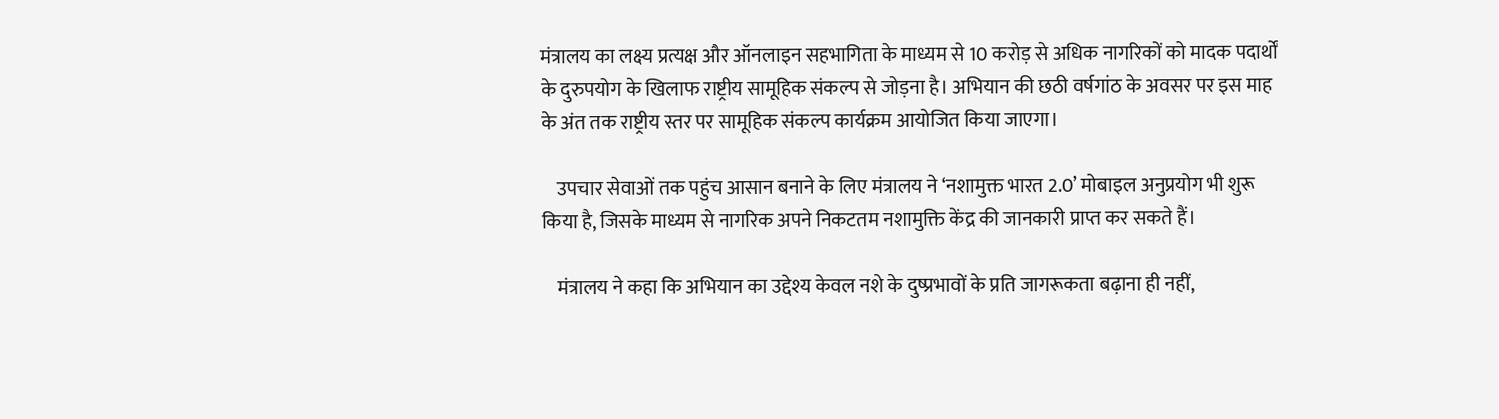मंत्रालय का लक्ष्य प्रत्यक्ष और ऑनलाइन सहभागिता के माध्यम से 10 करोड़ से अधिक नागरिकों को मादक पदार्थों के दुरुपयोग के खिलाफ राष्ट्रीय सामूहिक संकल्प से जोड़ना है। अभियान की छठी वर्षगांठ के अवसर पर इस माह के अंत तक राष्ट्रीय स्तर पर सामूहिक संकल्प कार्यक्रम आयोजित किया जाएगा।

    उपचार सेवाओं तक पहुंच आसान बनाने के लिए मंत्रालय ने ‘नशामुक्त भारत 2.0’ मोबाइल अनुप्रयोग भी शुरू किया है, जिसके माध्यम से नागरिक अपने निकटतम नशामुक्ति केंद्र की जानकारी प्राप्त कर सकते हैं।

    मंत्रालय ने कहा कि अभियान का उद्देश्य केवल नशे के दुष्प्रभावों के प्रति जागरूकता बढ़ाना ही नहीं,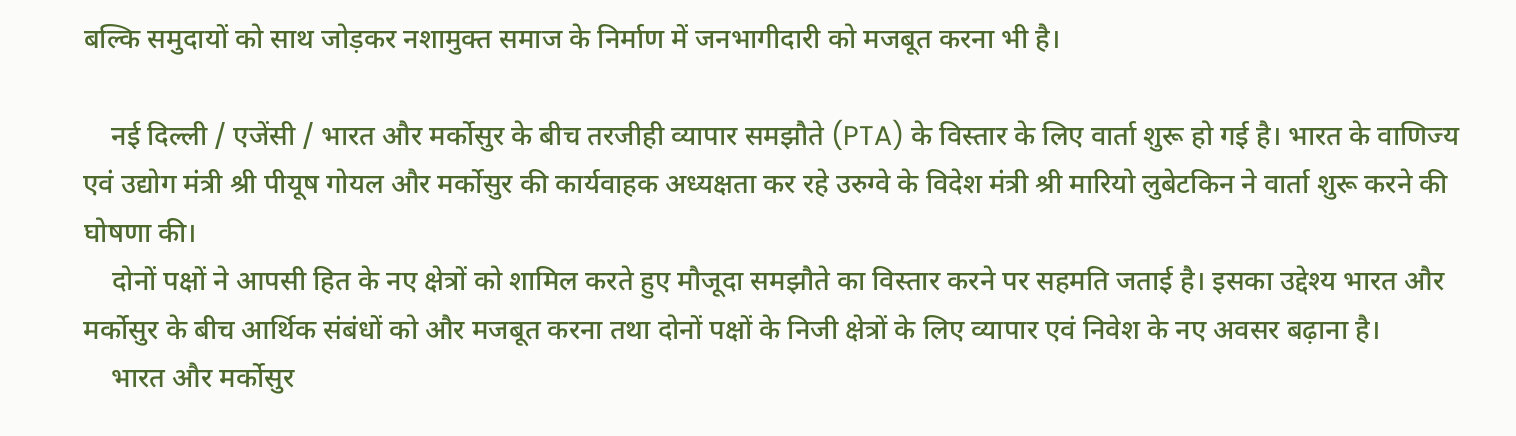बल्कि समुदायों को साथ जोड़कर नशामुक्त समाज के निर्माण में जनभागीदारी को मजबूत करना भी है।

    नई दिल्ली / एजेंसी / भारत और मर्कोसुर के बीच तरजीही व्यापार समझौते (PTA) के विस्तार के लिए वार्ता शुरू हो गई है। भारत के वाणिज्य एवं उद्योग मंत्री श्री पीयूष गोयल और मर्कोसुर की कार्यवाहक अध्यक्षता कर रहे उरुग्वे के विदेश मंत्री श्री मारियो लुबेटकिन ने वार्ता शुरू करने की घोषणा की।
    दोनों पक्षों ने आपसी हित के नए क्षेत्रों को शामिल करते हुए मौजूदा समझौते का विस्तार करने पर सहमति जताई है। इसका उद्देश्य भारत और मर्कोसुर के बीच आर्थिक संबंधों को और मजबूत करना तथा दोनों पक्षों के निजी क्षेत्रों के लिए व्यापार एवं निवेश के नए अवसर बढ़ाना है।
    भारत और मर्कोसुर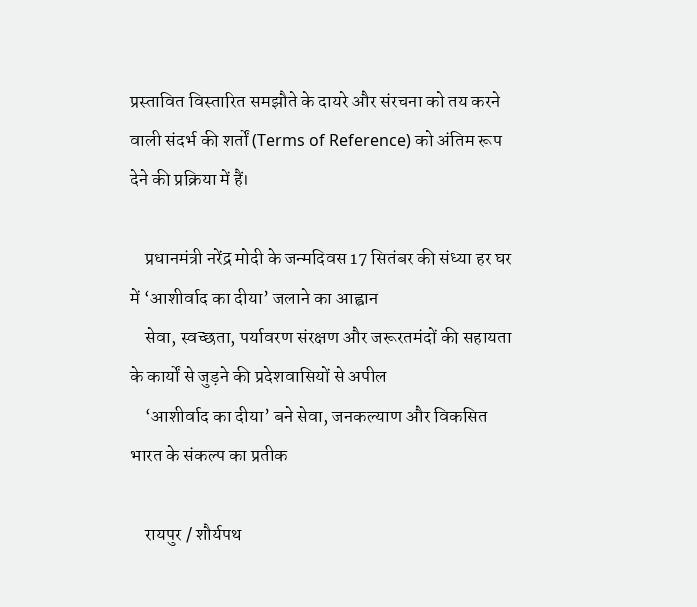प्रस्तावित विस्तारित समझौते के दायरे और संरचना को तय करने वाली संदर्भ की शर्तों (Terms of Reference) को अंतिम रूप देने की प्रक्रिया में हैं।

    प्रधानमंत्री नरेंद्र मोदी के जन्मदिवस 17 सितंबर की संध्या हर घर में ‘आशीर्वाद का दीया’ जलाने का आह्वान
    सेवा, स्वच्छता, पर्यावरण संरक्षण और जरूरतमंदों की सहायता के कार्यों से जुड़ने की प्रदेशवासियों से अपील
    ‘आशीर्वाद का दीया’ बने सेवा, जनकल्याण और विकसित भारत के संकल्प का प्रतीक

    रायपुर / शौर्यपथ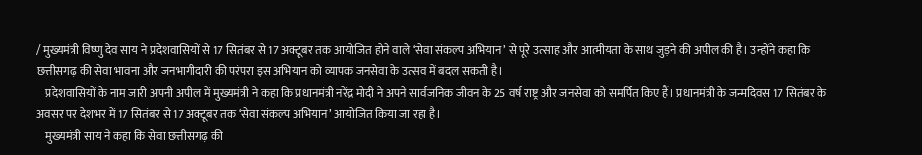/ मुख्यमंत्री विष्णु देव साय ने प्रदेशवासियों से 17 सितंबर से 17 अक्टूबर तक आयोजित होने वाले ‘सेवा संकल्प अभियान’ से पूरे उत्साह और आत्मीयता के साथ जुड़ने की अपील की है। उन्होंने कहा कि छत्तीसगढ़ की सेवा भावना और जनभागीदारी की परंपरा इस अभियान को व्यापक जनसेवा के उत्सव में बदल सकती है।
    प्रदेशवासियों के नाम जारी अपनी अपील में मुख्यमंत्री ने कहा कि प्रधानमंत्री नरेंद्र मोदी ने अपने सार्वजनिक जीवन के 25 वर्ष राष्ट्र और जनसेवा को समर्पित किए हैं। प्रधानमंत्री के जन्मदिवस 17 सितंबर के अवसर पर देशभर में 17 सितंबर से 17 अक्टूबर तक ‘सेवा संकल्प अभियान’ आयोजित किया जा रहा है।
    मुख्यमंत्री साय ने कहा कि सेवा छत्तीसगढ़ की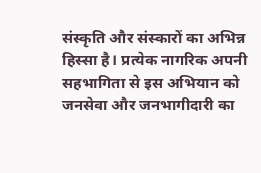संस्कृति और संस्कारों का अभिन्न हिस्सा है। प्रत्येक नागरिक अपनी सहभागिता से इस अभियान को जनसेवा और जनभागीदारी का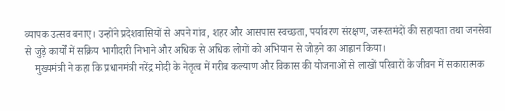व्यापक उत्सव बनाए। उन्होंने प्रदेशवासियों से अपने गांव, शहर और आसपास स्वच्छता, पर्यावरण संरक्षण, जरूरतमंदों की सहायता तथा जनसेवा से जुड़े कार्यों में सक्रिय भागीदारी निभाने और अधिक से अधिक लोगों को अभियान से जोड़ने का आह्वान किया।
    मुख्यमंत्री ने कहा कि प्रधानमंत्री नरेंद्र मोदी के नेतृत्व में गरीब कल्याण और विकास की योजनाओं से लाखों परिवारों के जीवन में सकारात्मक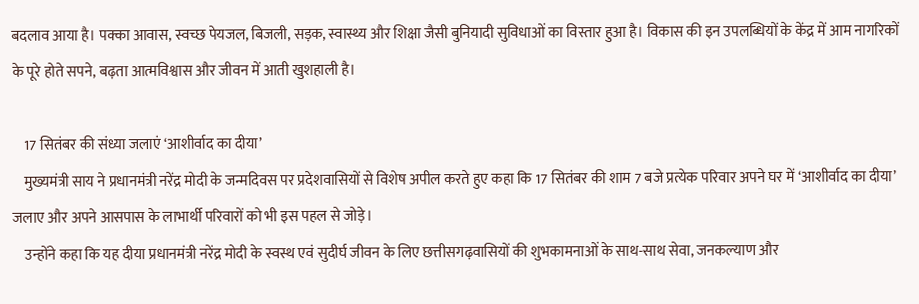बदलाव आया है। पक्का आवास, स्वच्छ पेयजल, बिजली, सड़क, स्वास्थ्य और शिक्षा जैसी बुनियादी सुविधाओं का विस्तार हुआ है। विकास की इन उपलब्धियों के केंद्र में आम नागरिकों के पूरे होते सपने, बढ़ता आत्मविश्वास और जीवन में आती खुशहाली है।

    17 सितंबर की संध्या जलाएं ‘आशीर्वाद का दीया’
    मुख्यमंत्री साय ने प्रधानमंत्री नरेंद्र मोदी के जन्मदिवस पर प्रदेशवासियों से विशेष अपील करते हुए कहा कि 17 सितंबर की शाम 7 बजे प्रत्येक परिवार अपने घर में ‘आशीर्वाद का दीया’ जलाए और अपने आसपास के लाभार्थी परिवारों को भी इस पहल से जोड़े।
    उन्होंने कहा कि यह दीया प्रधानमंत्री नरेंद्र मोदी के स्वस्थ एवं सुदीर्घ जीवन के लिए छत्तीसगढ़वासियों की शुभकामनाओं के साथ-साथ सेवा, जनकल्याण और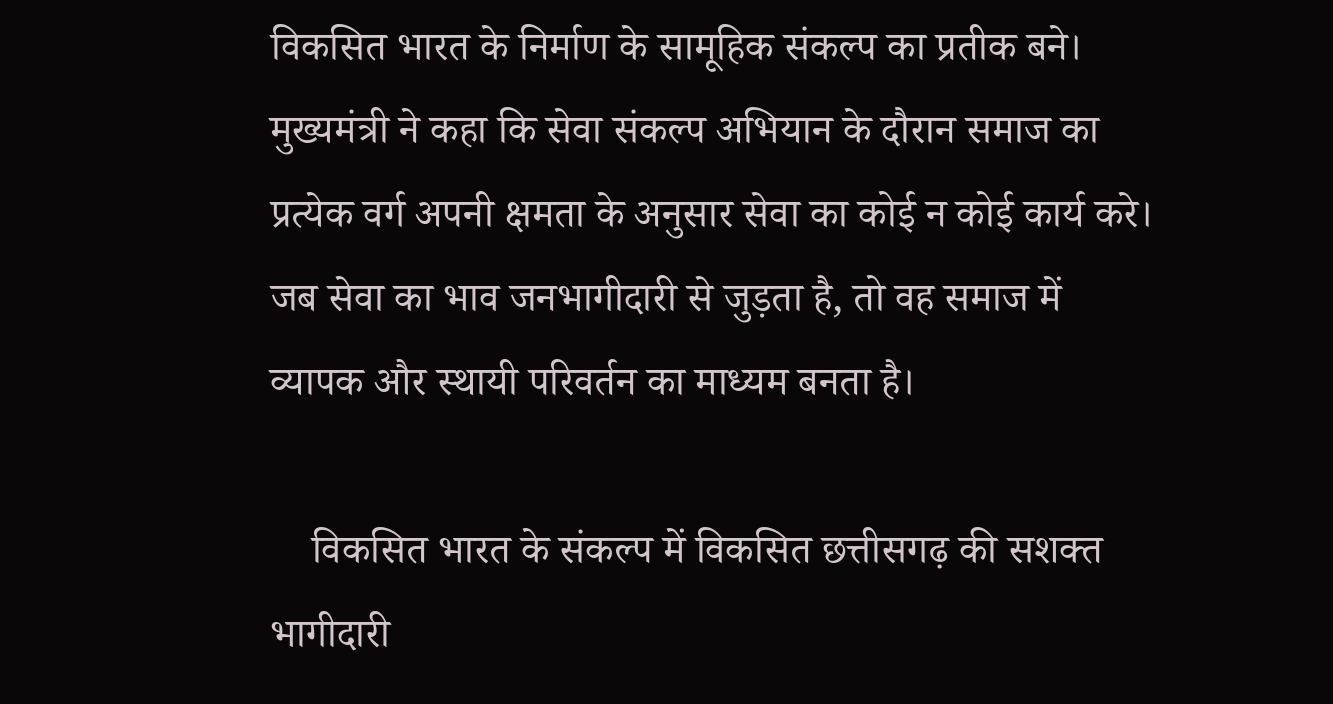विकसित भारत के निर्माण के सामूहिक संकल्प का प्रतीक बने। मुख्यमंत्री ने कहा कि सेवा संकल्प अभियान के दौरान समाज का प्रत्येक वर्ग अपनी क्षमता के अनुसार सेवा का कोई न कोई कार्य करे। जब सेवा का भाव जनभागीदारी से जुड़ता है, तो वह समाज में व्यापक और स्थायी परिवर्तन का माध्यम बनता है।

    विकसित भारत के संकल्प में विकसित छत्तीसगढ़ की सशक्त भागीदारी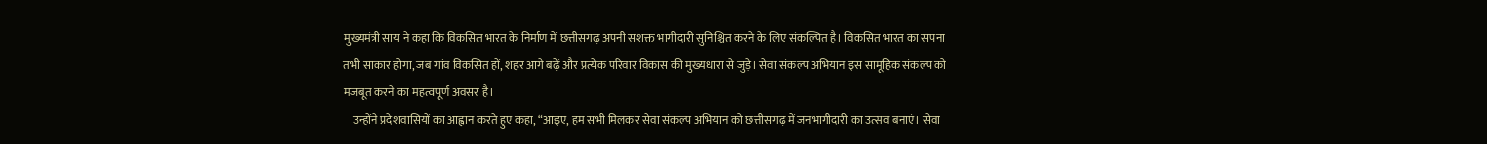मुख्यमंत्री साय ने कहा कि विकसित भारत के निर्माण में छत्तीसगढ़ अपनी सशक्त भागीदारी सुनिश्चित करने के लिए संकल्पित है। विकसित भारत का सपना तभी साकार होगा, जब गांव विकसित हों, शहर आगे बढ़ें और प्रत्येक परिवार विकास की मुख्यधारा से जुड़े। सेवा संकल्प अभियान इस सामूहिक संकल्प को मजबूत करने का महत्वपूर्ण अवसर है।
    उन्होंने प्रदेशवासियों का आह्वान करते हुए कहा, “आइए, हम सभी मिलकर सेवा संकल्प अभियान को छत्तीसगढ़ में जनभागीदारी का उत्सव बनाएं। सेवा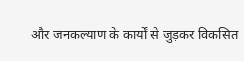और जनकल्याण के कार्यों से जुड़कर विकसित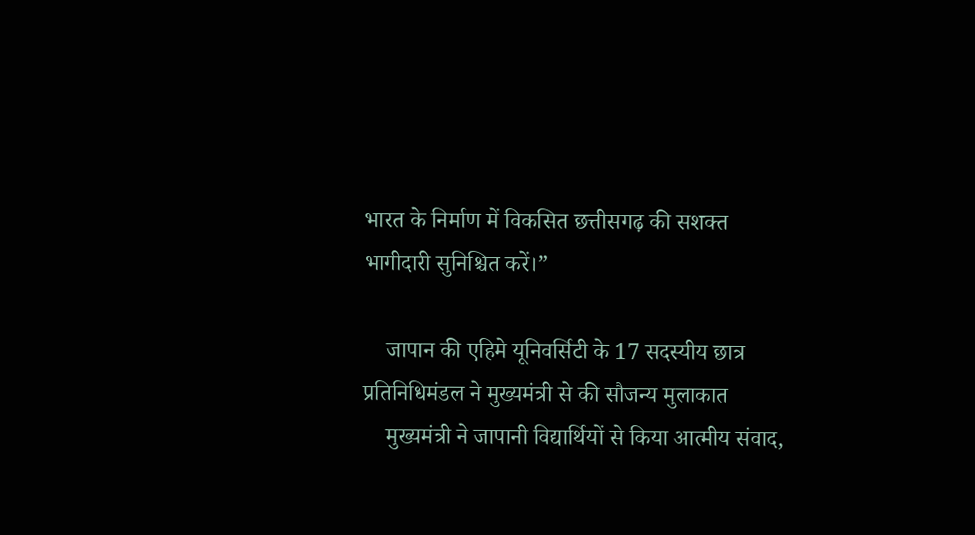भारत के निर्माण में विकसित छत्तीसगढ़ की सशक्त भागीदारी सुनिश्चित करें।”

    जापान की एहिमे यूनिवर्सिटी के 17 सदस्यीय छात्र प्रतिनिधिमंडल ने मुख्यमंत्री से की सौजन्य मुलाकात
    मुख्यमंत्री ने जापानी विद्यार्थियों से किया आत्मीय संवाद,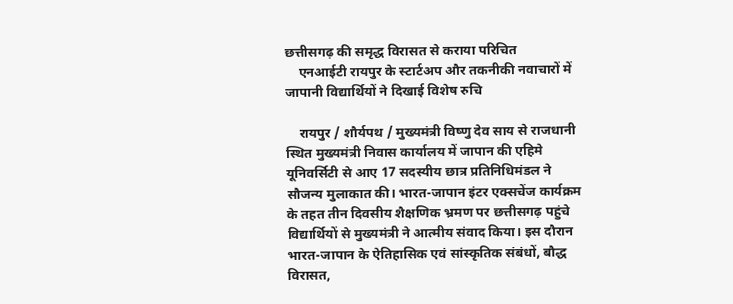छत्तीसगढ़ की समृद्ध विरासत से कराया परिचित
    एनआईटी रायपुर के स्टार्टअप और तकनीकी नवाचारों में जापानी विद्यार्थियों ने दिखाई विशेष रुचि

    रायपुर / शौर्यपथ / मुख्यमंत्री विष्णु देव साय से राजधानी स्थित मुख्यमंत्री निवास कार्यालय में जापान की एहिमे यूनिवर्सिटी से आए 17 सदस्यीय छात्र प्रतिनिधिमंडल ने सौजन्य मुलाकात की। भारत-जापान इंटर एक्सचेंज कार्यक्रम के तहत तीन दिवसीय शैक्षणिक भ्रमण पर छत्तीसगढ़ पहुंचे विद्यार्थियों से मुख्यमंत्री ने आत्मीय संवाद किया। इस दौरान भारत-जापान के ऐतिहासिक एवं सांस्कृतिक संबंधों, बौद्ध विरासत,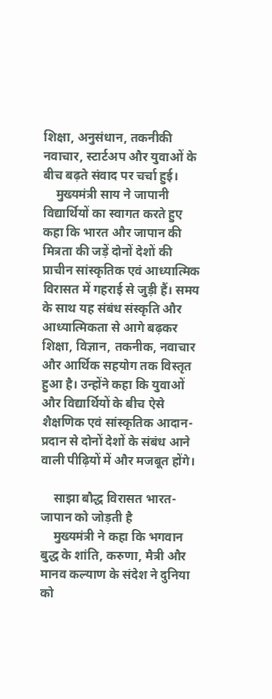शिक्षा, अनुसंधान, तकनीकी नवाचार, स्टार्टअप और युवाओं के बीच बढ़ते संवाद पर चर्चा हुई।
    मुख्यमंत्री साय ने जापानी विद्यार्थियों का स्वागत करते हुए कहा कि भारत और जापान की मित्रता की जड़ें दोनों देशों की प्राचीन सांस्कृतिक एवं आध्यात्मिक विरासत में गहराई से जुड़ी हैं। समय के साथ यह संबंध संस्कृति और आध्यात्मिकता से आगे बढ़कर शिक्षा, विज्ञान, तकनीक, नवाचार और आर्थिक सहयोग तक विस्तृत हुआ है। उन्होंने कहा कि युवाओं और विद्यार्थियों के बीच ऐसे शैक्षणिक एवं सांस्कृतिक आदान-प्रदान से दोनों देशों के संबंध आने वाली पीढ़ियों में और मजबूत होंगे।

    साझा बौद्ध विरासत भारत-जापान को जोड़ती है
    मुख्यमंत्री ने कहा कि भगवान बुद्ध के शांति, करुणा, मैत्री और मानव कल्याण के संदेश ने दुनिया को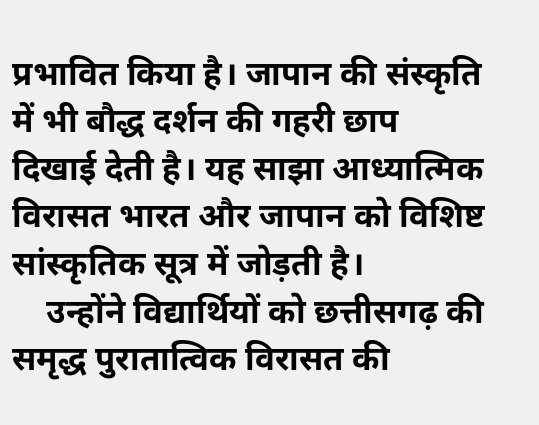प्रभावित किया है। जापान की संस्कृति में भी बौद्ध दर्शन की गहरी छाप दिखाई देती है। यह साझा आध्यात्मिक विरासत भारत और जापान को विशिष्ट सांस्कृतिक सूत्र में जोड़ती है।
    उन्होंने विद्यार्थियों को छत्तीसगढ़ की समृद्ध पुरातात्विक विरासत की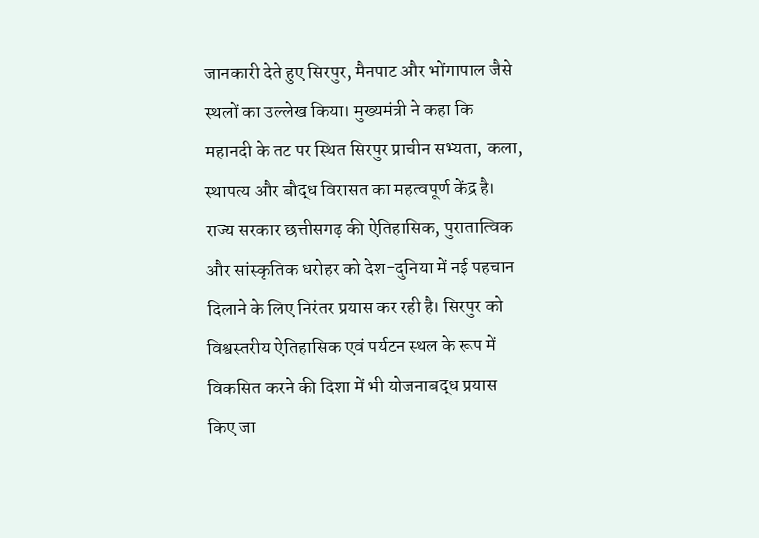जानकारी देते हुए सिरपुर, मैनपाट और भोंगापाल जैसे स्थलों का उल्लेख किया। मुख्यमंत्री ने कहा कि महानदी के तट पर स्थित सिरपुर प्राचीन सभ्यता, कला, स्थापत्य और बौद्ध विरासत का महत्वपूर्ण केंद्र है। राज्य सरकार छत्तीसगढ़ की ऐतिहासिक, पुरातात्विक और सांस्कृतिक धरोहर को देश-दुनिया में नई पहचान दिलाने के लिए निरंतर प्रयास कर रही है। सिरपुर को विश्वस्तरीय ऐतिहासिक एवं पर्यटन स्थल के रूप में विकसित करने की दिशा में भी योजनाबद्ध प्रयास किए जा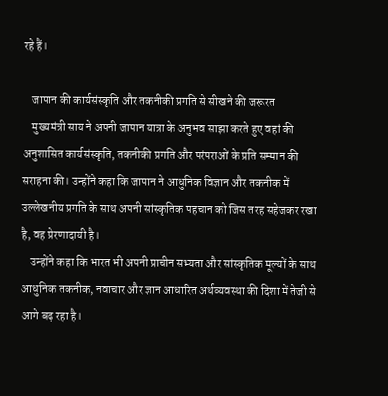रहे हैं।

    जापान की कार्यसंस्कृति और तकनीकी प्रगति से सीखने की जरूरत
    मुख्यमंत्री साय ने अपनी जापान यात्रा के अनुभव साझा करते हुए वहां की अनुशासित कार्यसंस्कृति, तकनीकी प्रगति और परंपराओं के प्रति सम्मान की सराहना की। उन्होंने कहा कि जापान ने आधुनिक विज्ञान और तकनीक में उल्लेखनीय प्रगति के साथ अपनी सांस्कृतिक पहचान को जिस तरह सहेजकर रखा है, वह प्रेरणादायी है।
    उन्होंने कहा कि भारत भी अपनी प्राचीन सभ्यता और सांस्कृतिक मूल्यों के साथ आधुनिक तकनीक, नवाचार और ज्ञान आधारित अर्थव्यवस्था की दिशा में तेजी से आगे बढ़ रहा है।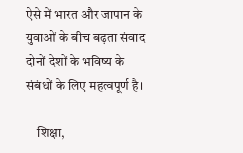ऐसे में भारत और जापान के युवाओं के बीच बढ़ता संवाद दोनों देशों के भविष्य के संबंधों के लिए महत्वपूर्ण है।

    शिक्षा,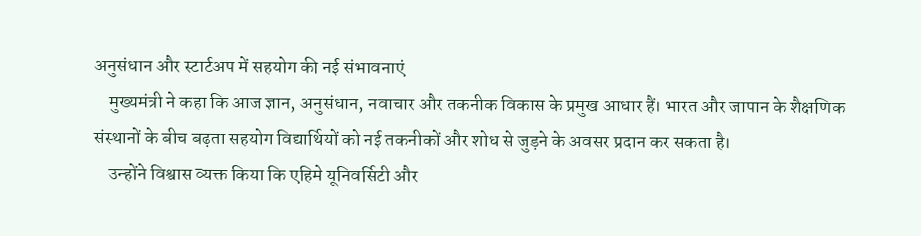अनुसंधान और स्टार्टअप में सहयोग की नई संभावनाएं
    मुख्यमंत्री ने कहा कि आज ज्ञान, अनुसंधान, नवाचार और तकनीक विकास के प्रमुख आधार हैं। भारत और जापान के शैक्षणिक संस्थानों के बीच बढ़ता सहयोग विद्यार्थियों को नई तकनीकों और शोध से जुड़ने के अवसर प्रदान कर सकता है।
    उन्होंने विश्वास व्यक्त किया कि एहिमे यूनिवर्सिटी और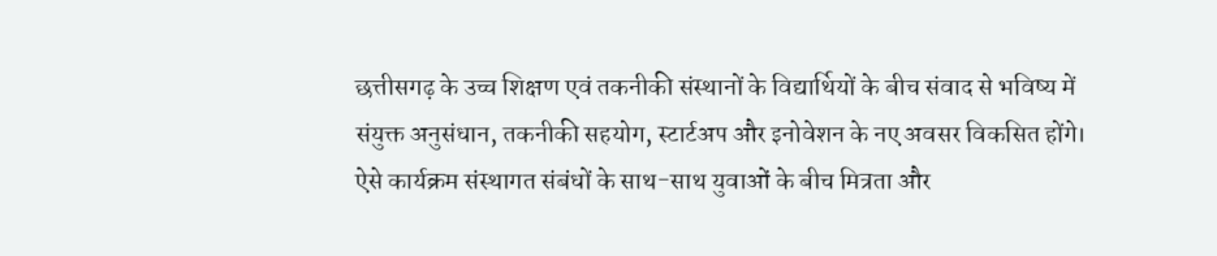छत्तीसगढ़ के उच्च शिक्षण एवं तकनीकी संस्थानों के विद्यार्थियों के बीच संवाद से भविष्य में संयुक्त अनुसंधान, तकनीकी सहयोग, स्टार्टअप और इनोवेशन के नए अवसर विकसित होंगे। ऐसे कार्यक्रम संस्थागत संबंधों के साथ-साथ युवाओं के बीच मित्रता और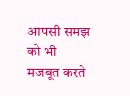आपसी समझ को भी मजबूत करते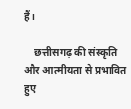हैं।

    छत्तीसगढ़ की संस्कृति और आत्मीयता से प्रभावित हुए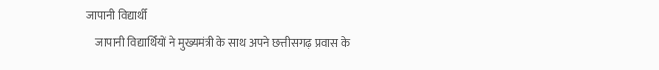जापानी विद्यार्थी
    जापानी विद्यार्थियों ने मुख्यमंत्री के साथ अपने छत्तीसगढ़ प्रवास के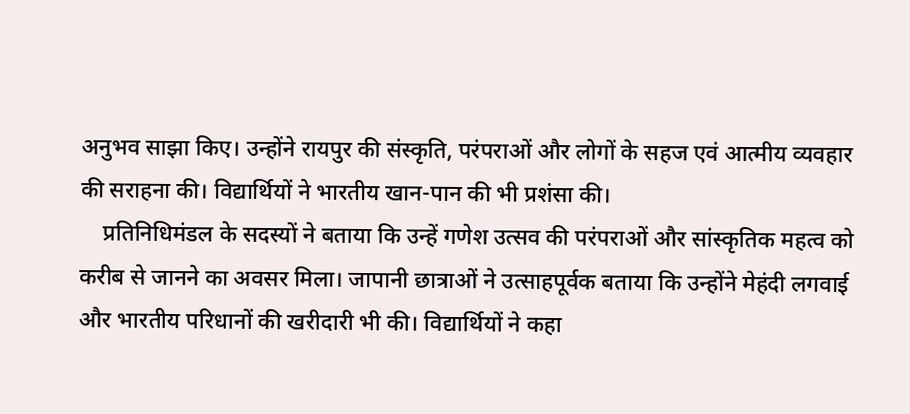अनुभव साझा किए। उन्होंने रायपुर की संस्कृति, परंपराओं और लोगों के सहज एवं आत्मीय व्यवहार की सराहना की। विद्यार्थियों ने भारतीय खान-पान की भी प्रशंसा की।
    प्रतिनिधिमंडल के सदस्यों ने बताया कि उन्हें गणेश उत्सव की परंपराओं और सांस्कृतिक महत्व को करीब से जानने का अवसर मिला। जापानी छात्राओं ने उत्साहपूर्वक बताया कि उन्होंने मेहंदी लगवाई और भारतीय परिधानों की खरीदारी भी की। विद्यार्थियों ने कहा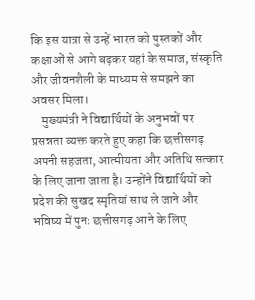कि इस यात्रा से उन्हें भारत को पुस्तकों और कक्षाओं से आगे बढ़कर यहां के समाज, संस्कृति और जीवनशैली के माध्यम से समझने का अवसर मिला।
    मुख्यमंत्री ने विद्यार्थियों के अनुभवों पर प्रसन्नता व्यक्त करते हुए कहा कि छत्तीसगढ़ अपनी सहजता, आत्मीयता और अतिथि सत्कार के लिए जाना जाता है। उन्होंने विद्यार्थियों को प्रदेश की सुखद स्मृतियां साथ ले जाने और भविष्य में पुनः छत्तीसगढ़ आने के लिए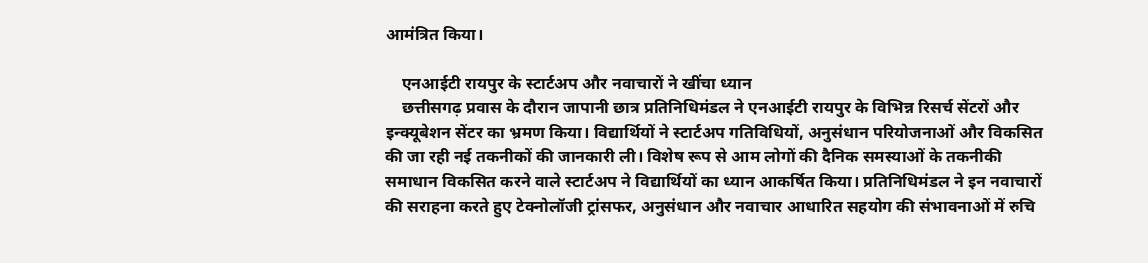आमंत्रित किया।

    एनआईटी रायपुर के स्टार्टअप और नवाचारों ने खींचा ध्यान
    छत्तीसगढ़ प्रवास के दौरान जापानी छात्र प्रतिनिधिमंडल ने एनआईटी रायपुर के विभिन्न रिसर्च सेंटरों और इन्क्यूबेशन सेंटर का भ्रमण किया। विद्यार्थियों ने स्टार्टअप गतिविधियों, अनुसंधान परियोजनाओं और विकसित की जा रही नई तकनीकों की जानकारी ली। विशेष रूप से आम लोगों की दैनिक समस्याओं के तकनीकी समाधान विकसित करने वाले स्टार्टअप ने विद्यार्थियों का ध्यान आकर्षित किया। प्रतिनिधिमंडल ने इन नवाचारों की सराहना करते हुए टेक्नोलॉजी ट्रांसफर, अनुसंधान और नवाचार आधारित सहयोग की संभावनाओं में रुचि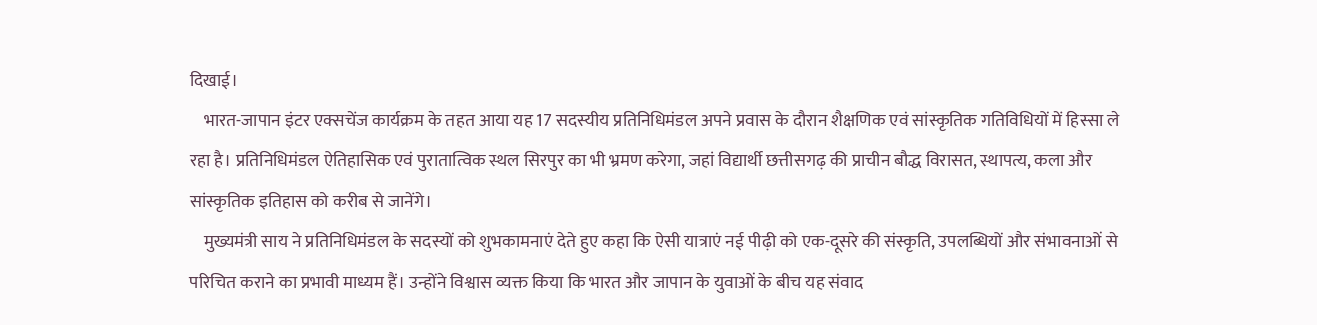दिखाई।
    भारत-जापान इंटर एक्सचेंज कार्यक्रम के तहत आया यह 17 सदस्यीय प्रतिनिधिमंडल अपने प्रवास के दौरान शैक्षणिक एवं सांस्कृतिक गतिविधियों में हिस्सा ले रहा है। प्रतिनिधिमंडल ऐतिहासिक एवं पुरातात्विक स्थल सिरपुर का भी भ्रमण करेगा, जहां विद्यार्थी छत्तीसगढ़ की प्राचीन बौद्ध विरासत, स्थापत्य, कला और सांस्कृतिक इतिहास को करीब से जानेंगे।
    मुख्यमंत्री साय ने प्रतिनिधिमंडल के सदस्यों को शुभकामनाएं देते हुए कहा कि ऐसी यात्राएं नई पीढ़ी को एक-दूसरे की संस्कृति, उपलब्धियों और संभावनाओं से परिचित कराने का प्रभावी माध्यम हैं। उन्होंने विश्वास व्यक्त किया कि भारत और जापान के युवाओं के बीच यह संवाद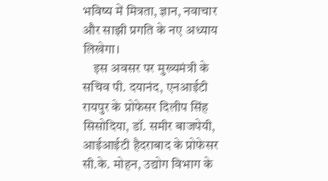भविष्य में मित्रता, ज्ञान, नवाचार और साझी प्रगति के नए अध्याय लिखेगा।
    इस अवसर पर मुख्यमंत्री के सचिव पी. दयानंद, एनआईटी रायपुर के प्रोफेसर दिलीप सिंह सिसोदिया, डॉ. समीर बाजपेयी, आईआईटी हैदराबाद के प्रोफेसर सी.के. मोहन, उद्योग विभाग के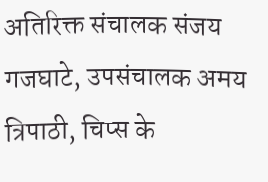अतिरिक्त संचालक संजय गजघाटे, उपसंचालक अमय त्रिपाठी, चिप्स के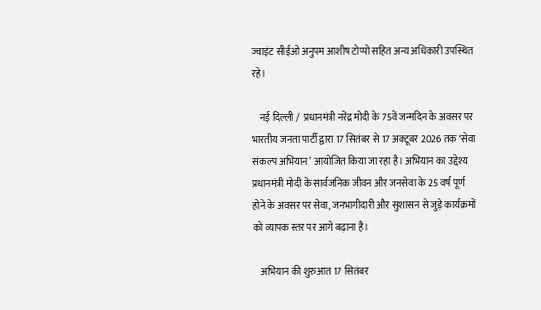ज्वाइंट सीईओ अनुपम आशीष टोप्पो सहित अन्य अधिकारी उपस्थित रहे।

    नई दिल्ली /  प्रधानमंत्री नरेंद्र मोदी के 75वें जन्मदिन के अवसर पर भारतीय जनता पार्टी द्वारा 17 सितंबर से 17 अक्टूबर 2026 तक ‘सेवा संकल्प अभियान’ आयोजित किया जा रहा है। अभियान का उद्देश्य प्रधानमंत्री मोदी के सार्वजनिक जीवन और जनसेवा के 25 वर्ष पूर्ण होने के अवसर पर सेवा, जनभागीदारी और सुशासन से जुड़े कार्यक्रमों को व्यापक स्तर पर आगे बढ़ाना है।

    अभियान की शुरुआत 17 सितंबर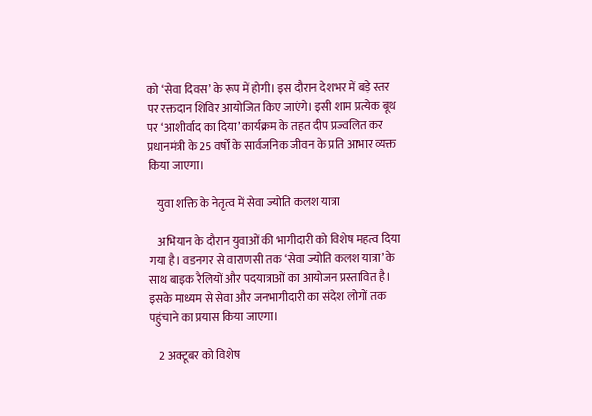को ‘सेवा दिवस’ के रूप में होगी। इस दौरान देशभर में बड़े स्तर पर रक्तदान शिविर आयोजित किए जाएंगे। इसी शाम प्रत्येक बूथ पर ‘आशीर्वाद का दिया’ कार्यक्रम के तहत दीप प्रज्वलित कर प्रधानमंत्री के 25 वर्षों के सार्वजनिक जीवन के प्रति आभार व्यक्त किया जाएगा।

    युवा शक्ति के नेतृत्व में सेवा ज्योति कलश यात्रा

    अभियान के दौरान युवाओं की भागीदारी को विशेष महत्व दिया गया है। वडनगर से वाराणसी तक ‘सेवा ज्योति कलश यात्रा’ के साथ बाइक रैलियों और पदयात्राओं का आयोजन प्रस्तावित है। इसके माध्यम से सेवा और जनभागीदारी का संदेश लोगों तक पहुंचाने का प्रयास किया जाएगा।

    2 अक्टूबर को विशेष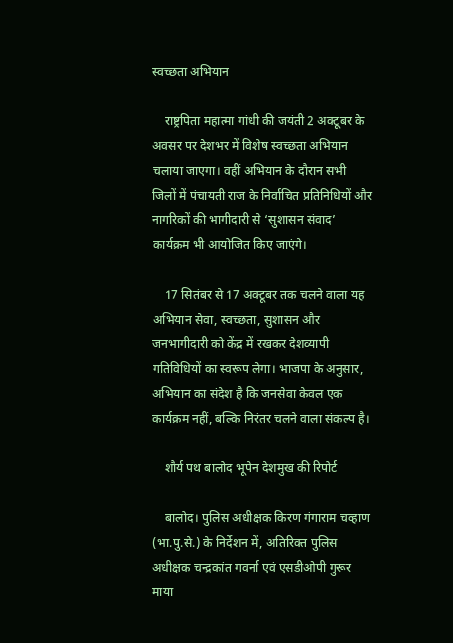स्वच्छता अभियान

    राष्ट्रपिता महात्मा गांधी की जयंती 2 अक्टूबर के अवसर पर देशभर में विशेष स्वच्छता अभियान चलाया जाएगा। वहीं अभियान के दौरान सभी जिलों में पंचायती राज के निर्वाचित प्रतिनिधियों और नागरिकों की भागीदारी से ‘सुशासन संवाद’ कार्यक्रम भी आयोजित किए जाएंगे।

    17 सितंबर से 17 अक्टूबर तक चलने वाला यह अभियान सेवा, स्वच्छता, सुशासन और जनभागीदारी को केंद्र में रखकर देशव्यापी गतिविधियों का स्वरूप लेगा। भाजपा के अनुसार, अभियान का संदेश है कि जनसेवा केवल एक कार्यक्रम नहीं, बल्कि निरंतर चलने वाला संकल्प है।

    शौर्य पथ बालोद भूपेन देशमुख की रिपोर्ट

    बालोद। पुलिस अधीक्षक किरण गंगाराम चव्हाण (भा.पु.से.) के निर्देशन में, अतिरिक्त पुलिस अधीक्षक चन्द्रकांत गवर्ना एवं एसडीओपी गुरूर माया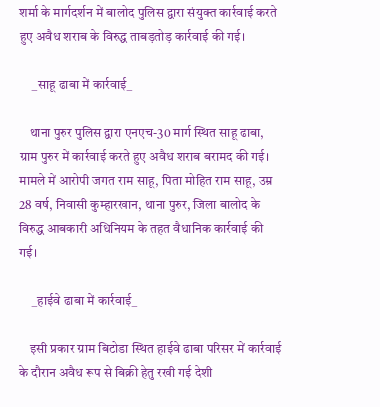शर्मा के मार्गदर्शन में बालोद पुलिस द्वारा संयुक्त कार्रवाई करते हुए अवैध शराब के विरुद्ध ताबड़तोड़ कार्रवाई की गई।

     _साहू ढाबा में कार्रवाई_

    थाना पुरुर पुलिस द्वारा एनएच-30 मार्ग स्थित साहू ढाबा, ग्राम पुरुर में कार्रवाई करते हुए अवैध शराब बरामद की गई। मामले में आरोपी जगत राम साहू, पिता मोहित राम साहू, उम्र 28 वर्ष, निवासी कुम्हारखान, थाना पुरुर, जिला बालोद के विरुद्ध आबकारी अधिनियम के तहत वैधानिक कार्रवाई की गई।

     _हाईवे ढाबा में कार्रवाई_

    इसी प्रकार ग्राम बिटोडा स्थित हाईवे ढाबा परिसर में कार्रवाई के दौरान अवैध रूप से बिक्री हेतु रखी गई देशी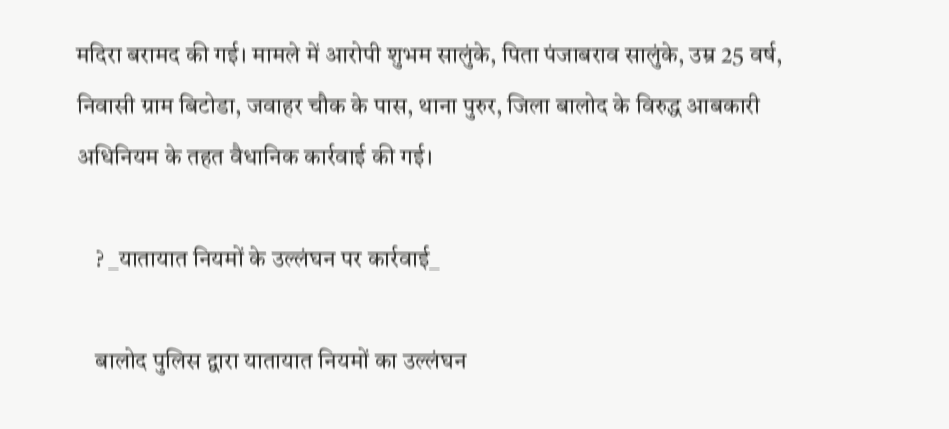मदिरा बरामद की गई। मामले में आरोपी शुभम सालुंके, पिता पंजाबराव सालुंके, उम्र 25 वर्ष, निवासी ग्राम बिटोडा, जवाहर चौक के पास, थाना पुरुर, जिला बालोद के विरुद्ध आबकारी अधिनियम के तहत वैधानिक कार्रवाई की गई।

    ? _यातायात नियमों के उल्लंघन पर कार्रवाई_

    बालोद पुलिस द्वारा यातायात नियमों का उल्लंघन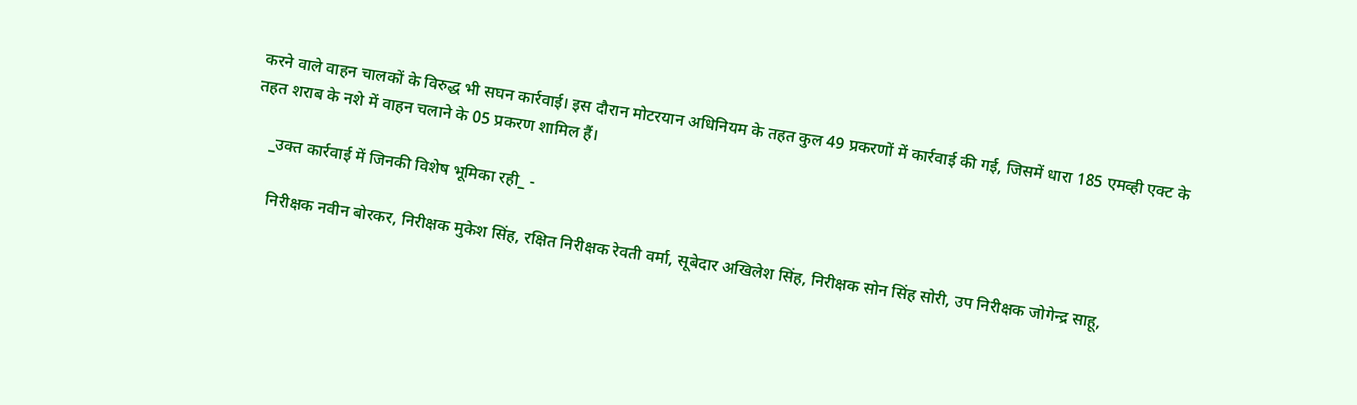करने वाले वाहन चालकों के विरुद्ध भी सघन कार्रवाई। इस दौरान मोटरयान अधिनियम के तहत कुल 49 प्रकरणों में कार्रवाई की गई, जिसमें धारा 185 एमव्ही एक्ट के तहत शराब के नशे में वाहन चलाने के 05 प्रकरण शामिल हैं।

    _उक्त कार्रवाई में जिनकी विशेष भूमिका रही_ -

     निरीक्षक नवीन बोरकर, निरीक्षक मुकेश सिंह, रक्षित निरीक्षक रेवती वर्मा, सूबेदार अखिलेश सिंह, निरीक्षक सोन सिंह सोरी, उप निरीक्षक जोगेन्द्र साहू,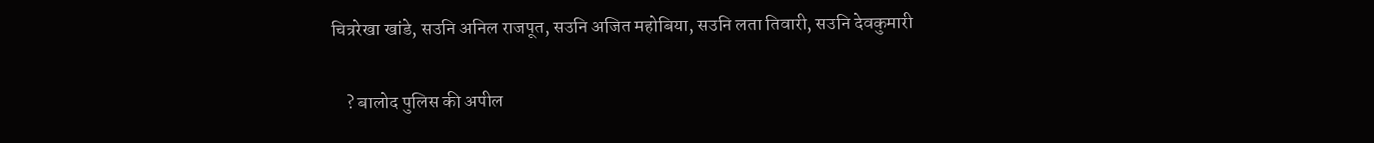चित्ररेखा खांडे, सउनि अनिल राजपूत, सउनि अजित महोबिया, सउनि लता तिवारी, सउनि देवकुमारी

    ? बालोद पुलिस की अपील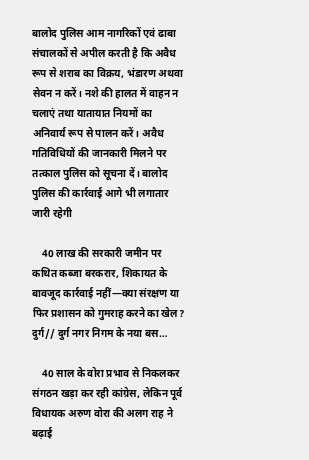बालोद पुलिस आम नागरिकों एवं ढाबा संचालकों से अपील करती है कि अवैध रूप से शराब का विक्रय, भंडारण अथवा सेवन न करें। नशे की हालत में वाहन न चलाएं तथा यातायात नियमों का अनिवार्य रूप से पालन करें। अवैध गतिविधियों की जानकारी मिलने पर तत्काल पुलिस को सूचना दें। बालोद पुलिस की कार्रवाई आगे भी लगातार जारी रहेगी

    40 लाख की सरकारी जमीन पर कथित कब्जा बरकरार, शिकायत के बावजूद कार्रवाई नहीं—क्या संरक्षण या फिर प्रशासन को गुमराह करने का खेल? दुर्ग// दुर्ग नगर निगम के नया बस…

    40 साल के वोरा प्रभाव से निकलकर संगठन खड़ा कर रही कांग्रेस, लेकिन पूर्व विधायक अरुण वोरा की अलग राह ने बढ़ाई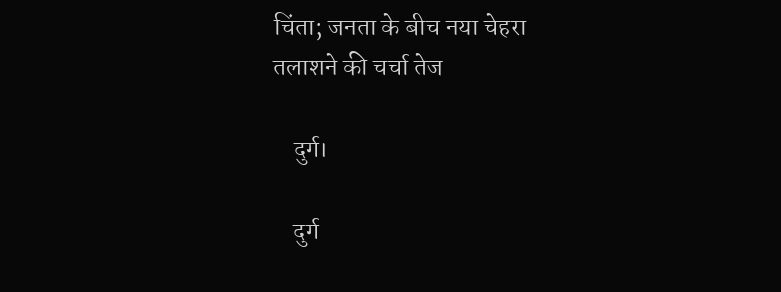चिंता; जनता के बीच नया चेहरा तलाशने की चर्चा तेज

    दुर्ग।

    दुर्ग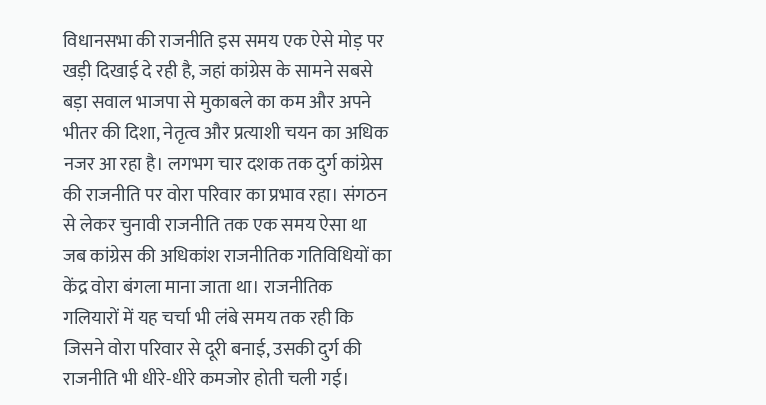विधानसभा की राजनीति इस समय एक ऐसे मोड़ पर खड़ी दिखाई दे रही है, जहां कांग्रेस के सामने सबसे बड़ा सवाल भाजपा से मुकाबले का कम और अपने भीतर की दिशा, नेतृत्व और प्रत्याशी चयन का अधिक नजर आ रहा है। लगभग चार दशक तक दुर्ग कांग्रेस की राजनीति पर वोरा परिवार का प्रभाव रहा। संगठन से लेकर चुनावी राजनीति तक एक समय ऐसा था जब कांग्रेस की अधिकांश राजनीतिक गतिविधियों का केंद्र वोरा बंगला माना जाता था। राजनीतिक गलियारों में यह चर्चा भी लंबे समय तक रही कि जिसने वोरा परिवार से दूरी बनाई, उसकी दुर्ग की राजनीति भी धीरे-धीरे कमजोर होती चली गई।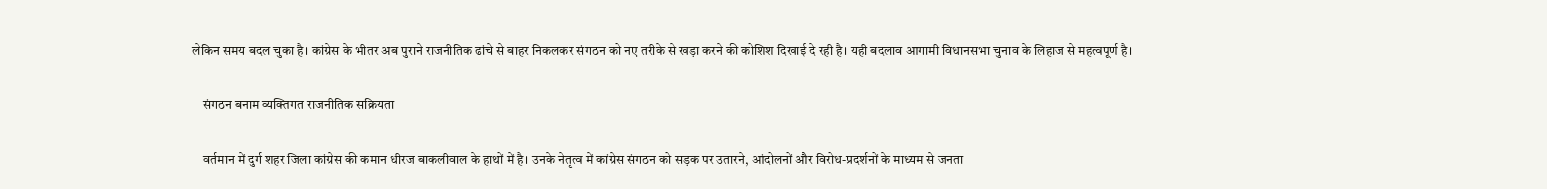लेकिन समय बदल चुका है। कांग्रेस के भीतर अब पुराने राजनीतिक ढांचे से बाहर निकलकर संगठन को नए तरीके से खड़ा करने की कोशिश दिखाई दे रही है। यही बदलाव आगामी विधानसभा चुनाव के लिहाज से महत्वपूर्ण है।

    संगठन बनाम व्यक्तिगत राजनीतिक सक्रियता

    वर्तमान में दुर्ग शहर जिला कांग्रेस की कमान धीरज बाकलीवाल के हाथों में है। उनके नेतृत्व में कांग्रेस संगठन को सड़क पर उतारने, आंदोलनों और विरोध-प्रदर्शनों के माध्यम से जनता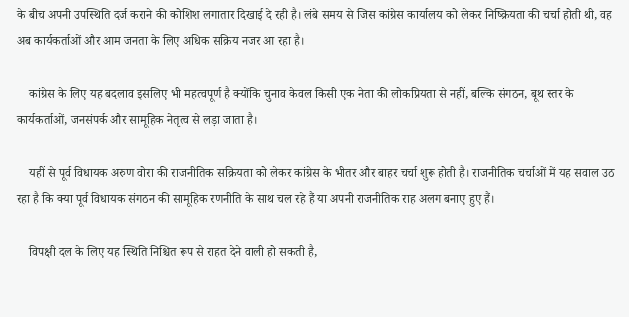के बीच अपनी उपस्थिति दर्ज कराने की कोशिश लगातार दिखाई दे रही है। लंबे समय से जिस कांग्रेस कार्यालय को लेकर निष्क्रियता की चर्चा होती थी, वह अब कार्यकर्ताओं और आम जनता के लिए अधिक सक्रिय नजर आ रहा है।

    कांग्रेस के लिए यह बदलाव इसलिए भी महत्वपूर्ण है क्योंकि चुनाव केवल किसी एक नेता की लोकप्रियता से नहीं, बल्कि संगठन, बूथ स्तर के कार्यकर्ताओं, जनसंपर्क और सामूहिक नेतृत्व से लड़ा जाता है।

    यहीं से पूर्व विधायक अरुण वोरा की राजनीतिक सक्रियता को लेकर कांग्रेस के भीतर और बाहर चर्चा शुरू होती है। राजनीतिक चर्चाओं में यह सवाल उठ रहा है कि क्या पूर्व विधायक संगठन की सामूहिक रणनीति के साथ चल रहे हैं या अपनी राजनीतिक राह अलग बनाए हुए हैं।

    विपक्षी दल के लिए यह स्थिति निश्चित रूप से राहत देने वाली हो सकती है,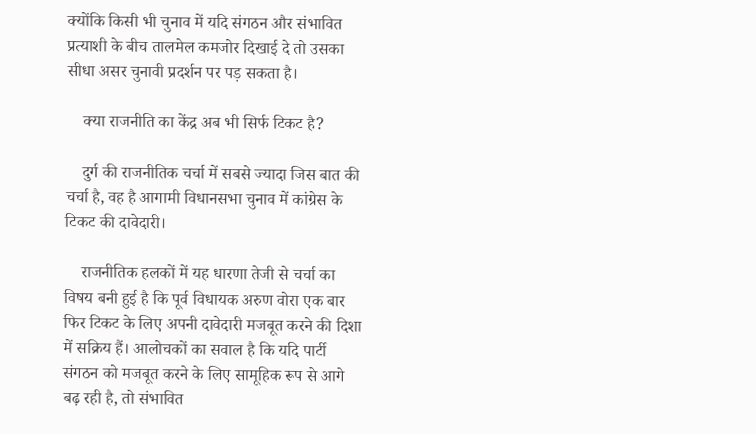क्योंकि किसी भी चुनाव में यदि संगठन और संभावित प्रत्याशी के बीच तालमेल कमजोर दिखाई दे तो उसका सीधा असर चुनावी प्रदर्शन पर पड़ सकता है।

    क्या राजनीति का केंद्र अब भी सिर्फ टिकट है?

    दुर्ग की राजनीतिक चर्चा में सबसे ज्यादा जिस बात की चर्चा है, वह है आगामी विधानसभा चुनाव में कांग्रेस के टिकट की दावेदारी।

    राजनीतिक हलकों में यह धारणा तेजी से चर्चा का विषय बनी हुई है कि पूर्व विधायक अरुण वोरा एक बार फिर टिकट के लिए अपनी दावेदारी मजबूत करने की दिशा में सक्रिय हैं। आलोचकों का सवाल है कि यदि पार्टी संगठन को मजबूत करने के लिए सामूहिक रूप से आगे बढ़ रही है, तो संभावित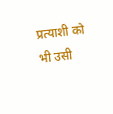प्रत्याशी को भी उसी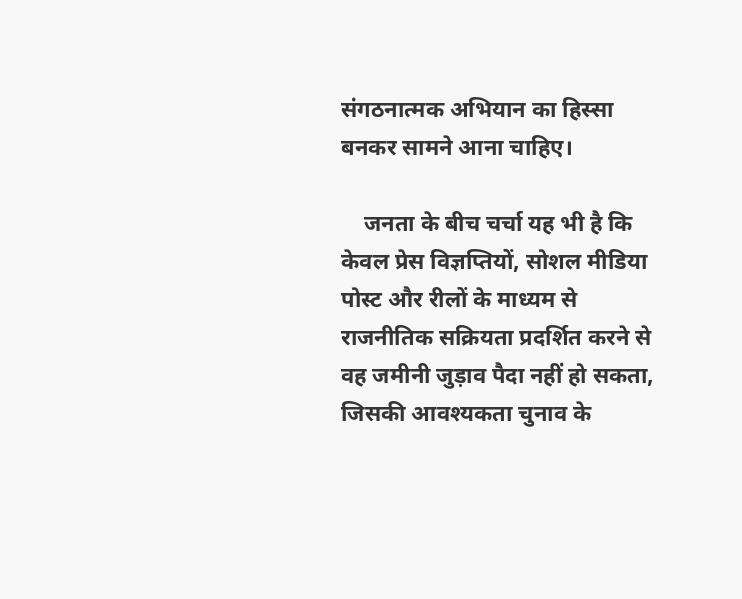संगठनात्मक अभियान का हिस्सा बनकर सामने आना चाहिए।

    जनता के बीच चर्चा यह भी है कि केवल प्रेस विज्ञप्तियों, सोशल मीडिया पोस्ट और रीलों के माध्यम से राजनीतिक सक्रियता प्रदर्शित करने से वह जमीनी जुड़ाव पैदा नहीं हो सकता, जिसकी आवश्यकता चुनाव के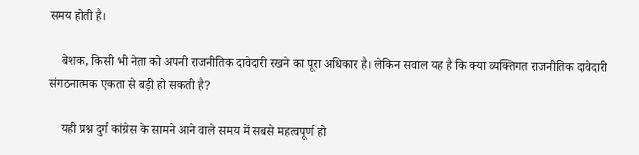समय होती है।

    बेशक, किसी भी नेता को अपनी राजनीतिक दावेदारी रखने का पूरा अधिकार है। लेकिन सवाल यह है कि क्या व्यक्तिगत राजनीतिक दावेदारी संगठनात्मक एकता से बड़ी हो सकती है?

    यही प्रश्न दुर्ग कांग्रेस के सामने आने वाले समय में सबसे महत्वपूर्ण हो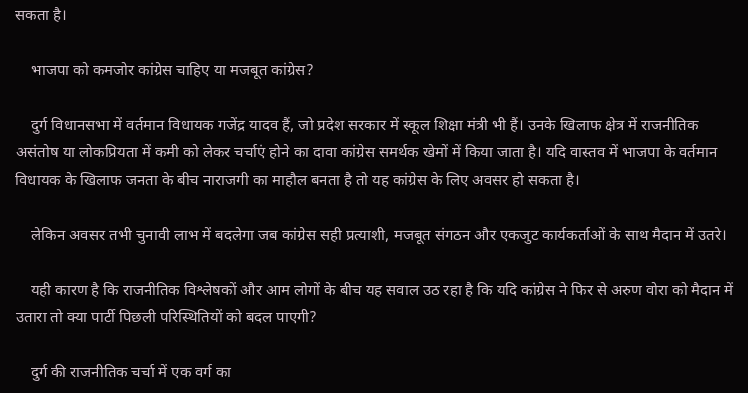सकता है।

    भाजपा को कमजोर कांग्रेस चाहिए या मजबूत कांग्रेस?

    दुर्ग विधानसभा में वर्तमान विधायक गजेंद्र यादव हैं, जो प्रदेश सरकार में स्कूल शिक्षा मंत्री भी हैं। उनके खिलाफ क्षेत्र में राजनीतिक असंतोष या लोकप्रियता में कमी को लेकर चर्चाएं होने का दावा कांग्रेस समर्थक खेमों में किया जाता है। यदि वास्तव में भाजपा के वर्तमान विधायक के खिलाफ जनता के बीच नाराजगी का माहौल बनता है तो यह कांग्रेस के लिए अवसर हो सकता है।

    लेकिन अवसर तभी चुनावी लाभ में बदलेगा जब कांग्रेस सही प्रत्याशी, मजबूत संगठन और एकजुट कार्यकर्ताओं के साथ मैदान में उतरे।

    यही कारण है कि राजनीतिक विश्लेषकों और आम लोगों के बीच यह सवाल उठ रहा है कि यदि कांग्रेस ने फिर से अरुण वोरा को मैदान में उतारा तो क्या पार्टी पिछली परिस्थितियों को बदल पाएगी?

    दुर्ग की राजनीतिक चर्चा में एक वर्ग का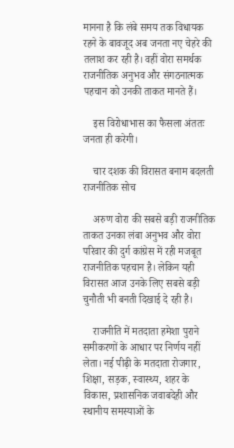मानना है कि लंबे समय तक विधायक रहने के बावजूद अब जनता नए चेहरे की तलाश कर रही है। वहीं वोरा समर्थक राजनीतिक अनुभव और संगठनात्मक पहचान को उनकी ताकत मानते हैं।

    इस विरोधाभास का फैसला अंततः जनता ही करेगी।

    चार दशक की विरासत बनाम बदलती राजनीतिक सोच

    अरुण वोरा की सबसे बड़ी राजनीतिक ताकत उनका लंबा अनुभव और वोरा परिवार की दुर्ग कांग्रेस में रही मजबूत राजनीतिक पहचान है। लेकिन यही विरासत आज उनके लिए सबसे बड़ी चुनौती भी बनती दिखाई दे रही है।

    राजनीति में मतदाता हमेशा पुराने समीकरणों के आधार पर निर्णय नहीं लेता। नई पीढ़ी के मतदाता रोजगार, शिक्षा, सड़क, स्वास्थ्य, शहर के विकास, प्रशासनिक जवाबदेही और स्थानीय समस्याओं के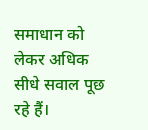समाधान को लेकर अधिक सीधे सवाल पूछ रहे हैं।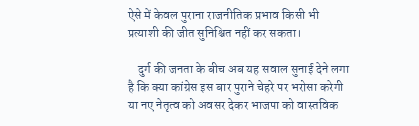ऐसे में केवल पुराना राजनीतिक प्रभाव किसी भी प्रत्याशी की जीत सुनिश्चित नहीं कर सकता।

    दुर्ग की जनता के बीच अब यह सवाल सुनाई देने लगा है कि क्या कांग्रेस इस बार पुराने चेहरे पर भरोसा करेगी या नए नेतृत्व को अवसर देकर भाजपा को वास्तविक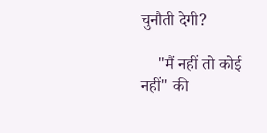चुनौती देगी?

    "मैं नहीं तो कोई नहीं" की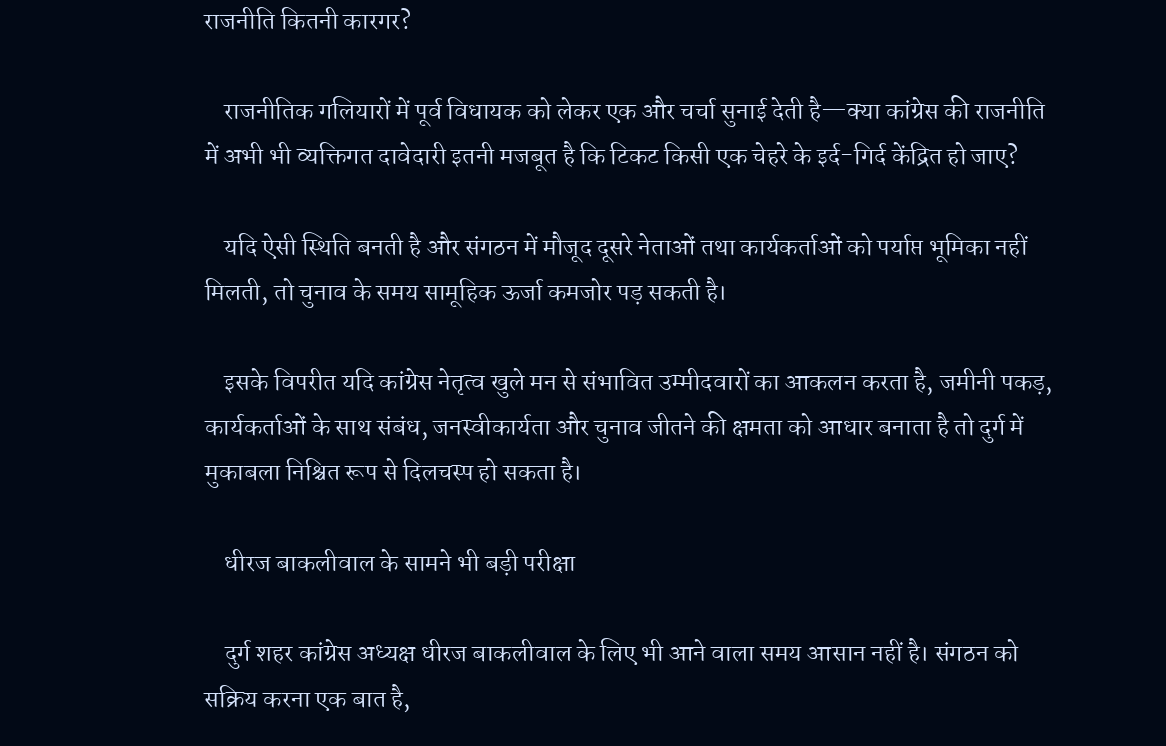राजनीति कितनी कारगर?

    राजनीतिक गलियारों में पूर्व विधायक को लेकर एक और चर्चा सुनाई देती है—क्या कांग्रेस की राजनीति में अभी भी व्यक्तिगत दावेदारी इतनी मजबूत है कि टिकट किसी एक चेहरे के इर्द-गिर्द केंद्रित हो जाए?

    यदि ऐसी स्थिति बनती है और संगठन में मौजूद दूसरे नेताओं तथा कार्यकर्ताओं को पर्याप्त भूमिका नहीं मिलती, तो चुनाव के समय सामूहिक ऊर्जा कमजोर पड़ सकती है।

    इसके विपरीत यदि कांग्रेस नेतृत्व खुले मन से संभावित उम्मीदवारों का आकलन करता है, जमीनी पकड़, कार्यकर्ताओं के साथ संबंध, जनस्वीकार्यता और चुनाव जीतने की क्षमता को आधार बनाता है तो दुर्ग में मुकाबला निश्चित रूप से दिलचस्प हो सकता है।

    धीरज बाकलीवाल के सामने भी बड़ी परीक्षा

    दुर्ग शहर कांग्रेस अध्यक्ष धीरज बाकलीवाल के लिए भी आने वाला समय आसान नहीं है। संगठन को सक्रिय करना एक बात है,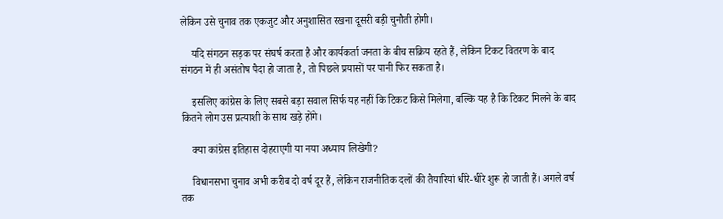लेकिन उसे चुनाव तक एकजुट और अनुशासित रखना दूसरी बड़ी चुनौती होगी।

    यदि संगठन सड़क पर संघर्ष करता है और कार्यकर्ता जनता के बीच सक्रिय रहते हैं, लेकिन टिकट वितरण के बाद संगठन में ही असंतोष पैदा हो जाता है, तो पिछले प्रयासों पर पानी फिर सकता है।

    इसलिए कांग्रेस के लिए सबसे बड़ा सवाल सिर्फ यह नहीं कि टिकट किसे मिलेगा, बल्कि यह है कि टिकट मिलने के बाद कितने लोग उस प्रत्याशी के साथ खड़े होंगे।

    क्या कांग्रेस इतिहास दोहराएगी या नया अध्याय लिखेगी?

    विधानसभा चुनाव अभी करीब दो वर्ष दूर हैं, लेकिन राजनीतिक दलों की तैयारियां धीरे-धीरे शुरू हो जाती हैं। अगले वर्ष तक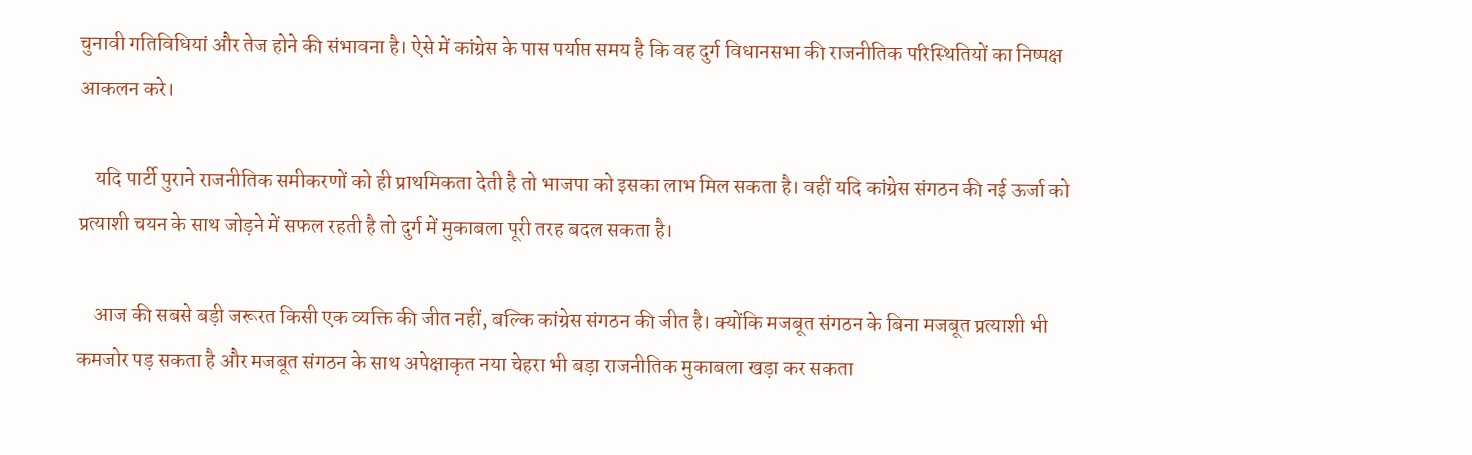चुनावी गतिविधियां और तेज होने की संभावना है। ऐसे में कांग्रेस के पास पर्याप्त समय है कि वह दुर्ग विधानसभा की राजनीतिक परिस्थितियों का निष्पक्ष आकलन करे।

    यदि पार्टी पुराने राजनीतिक समीकरणों को ही प्राथमिकता देती है तो भाजपा को इसका लाभ मिल सकता है। वहीं यदि कांग्रेस संगठन की नई ऊर्जा को प्रत्याशी चयन के साथ जोड़ने में सफल रहती है तो दुर्ग में मुकाबला पूरी तरह बदल सकता है।

    आज की सबसे बड़ी जरूरत किसी एक व्यक्ति की जीत नहीं, बल्कि कांग्रेस संगठन की जीत है। क्योंकि मजबूत संगठन के बिना मजबूत प्रत्याशी भी कमजोर पड़ सकता है और मजबूत संगठन के साथ अपेक्षाकृत नया चेहरा भी बड़ा राजनीतिक मुकाबला खड़ा कर सकता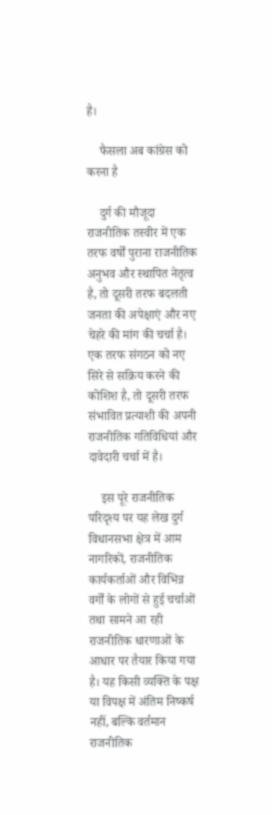है।

    फैसला अब कांग्रेस को करना है

    दुर्ग की मौजूदा राजनीतिक तस्वीर में एक तरफ वर्षों पुराना राजनीतिक अनुभव और स्थापित नेतृत्व है, तो दूसरी तरफ बदलती जनता की अपेक्षाएं और नए चेहरे की मांग की चर्चा है। एक तरफ संगठन को नए सिरे से सक्रिय करने की कोशिश है, तो दूसरी तरफ संभावित प्रत्याशी की अपनी राजनीतिक गतिविधियां और दावेदारी चर्चा में है।

    इस पूरे राजनीतिक परिदृश्य पर यह लेख दुर्ग विधानसभा क्षेत्र में आम नागरिकों, राजनीतिक कार्यकर्ताओं और विभिन्न वर्गों के लोगों से हुई चर्चाओं तथा सामने आ रही राजनीतिक धारणाओं के आधार पर तैयार किया गया है। यह किसी व्यक्ति के पक्ष या विपक्ष में अंतिम निष्कर्ष नहीं, बल्कि वर्तमान राजनीतिक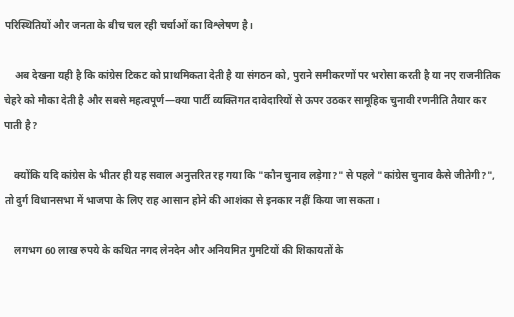परिस्थितियों और जनता के बीच चल रही चर्चाओं का विश्लेषण है।

    अब देखना यही है कि कांग्रेस टिकट को प्राथमिकता देती है या संगठन को, पुराने समीकरणों पर भरोसा करती है या नए राजनीतिक चेहरे को मौका देती है और सबसे महत्वपूर्ण—क्या पार्टी व्यक्तिगत दावेदारियों से ऊपर उठकर सामूहिक चुनावी रणनीति तैयार कर पाती है?

    क्योंकि यदि कांग्रेस के भीतर ही यह सवाल अनुत्तरित रह गया कि "कौन चुनाव लड़ेगा?" से पहले "कांग्रेस चुनाव कैसे जीतेगी?", तो दुर्ग विधानसभा में भाजपा के लिए राह आसान होने की आशंका से इनकार नहीं किया जा सकता।

    लगभग 60 लाख रुपये के कथित नगद लेनदेन और अनियमित गुमटियों की शिकायतों के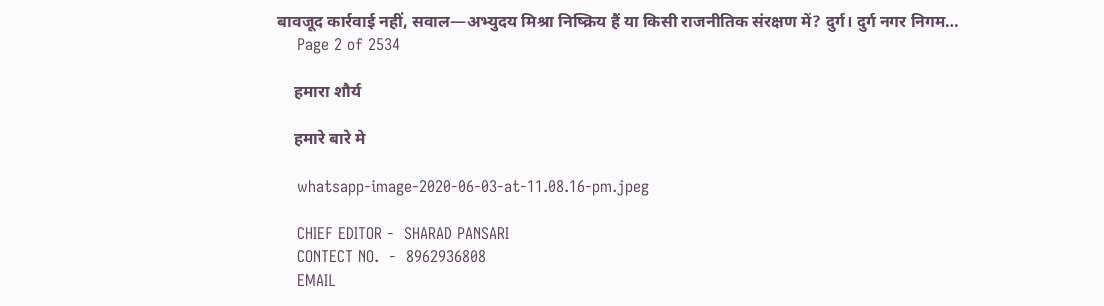बावजूद कार्रवाई नहीं, सवाल—अभ्युदय मिश्रा निष्क्रिय हैं या किसी राजनीतिक संरक्षण में? दुर्ग। दुर्ग नगर निगम…
    Page 2 of 2534

    हमारा शौर्य

    हमारे बारे मे

    whatsapp-image-2020-06-03-at-11.08.16-pm.jpeg

    CHIEF EDITOR -  SHARAD PANSARI
    CONTECT NO.  -  8962936808
    EMAIL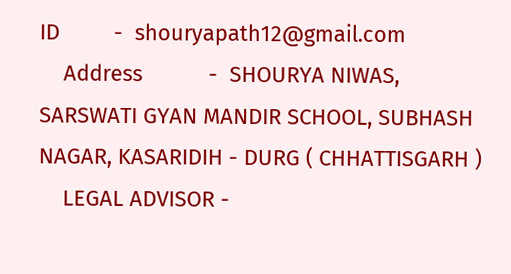ID         -  shouryapath12@gmail.com
    Address           -  SHOURYA NIWAS, SARSWATI GYAN MANDIR SCHOOL, SUBHASH NAGAR, KASARIDIH - DURG ( CHHATTISGARH )
    LEGAL ADVISOR -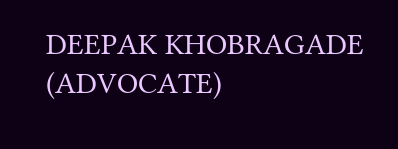DEEPAK KHOBRAGADE (ADVOCATE)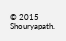© 2015 Shouryapath.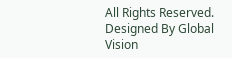All Rights Reserved. Designed By Global Vision